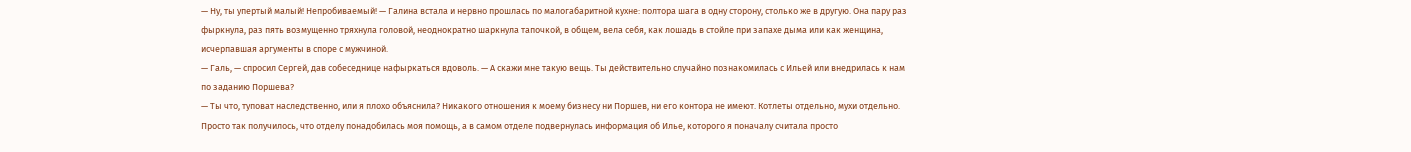— Ну, ты упертый малый! Непробиваемый! — Галина встала и нервно прошлась по малогабаритной кухне: полтора шага в одну сторону, столько же в другую. Она пару раз фыркнула, раз пять возмущенно тряхнула головой, неоднократно шаркнула тапочкой, в общем, вела себя, как лошадь в стойле при запахе дыма или как женщина, исчерпавшая аргументы в споре с мужчиной.
— Галь, — спросил Сергей, дав собеседнице нафыркаться вдоволь. — А скажи мне такую вещь. Ты действительно случайно познакомилась с Ильей или внедрилась к нам по заданию Поршева?
— Ты что, туповат наследственно, или я плохо объяснила? Никакого отношения к моему бизнесу ни Поршев, ни его контора не имеют. Котлеты отдельно, мухи отдельно. Просто так получилось, что отделу понадобилась моя помощь, а в самом отделе подвернулась информация об Илье, которого я поначалу считала просто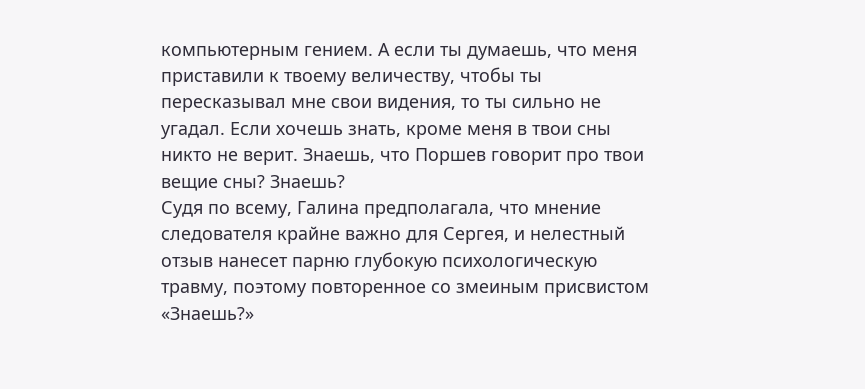компьютерным гением. А если ты думаешь, что меня приставили к твоему величеству, чтобы ты пересказывал мне свои видения, то ты сильно не угадал. Если хочешь знать, кроме меня в твои сны никто не верит. Знаешь, что Поршев говорит про твои вещие сны? Знаешь?
Судя по всему, Галина предполагала, что мнение следователя крайне важно для Сергея, и нелестный отзыв нанесет парню глубокую психологическую травму, поэтому повторенное со змеиным присвистом «Знаешь?»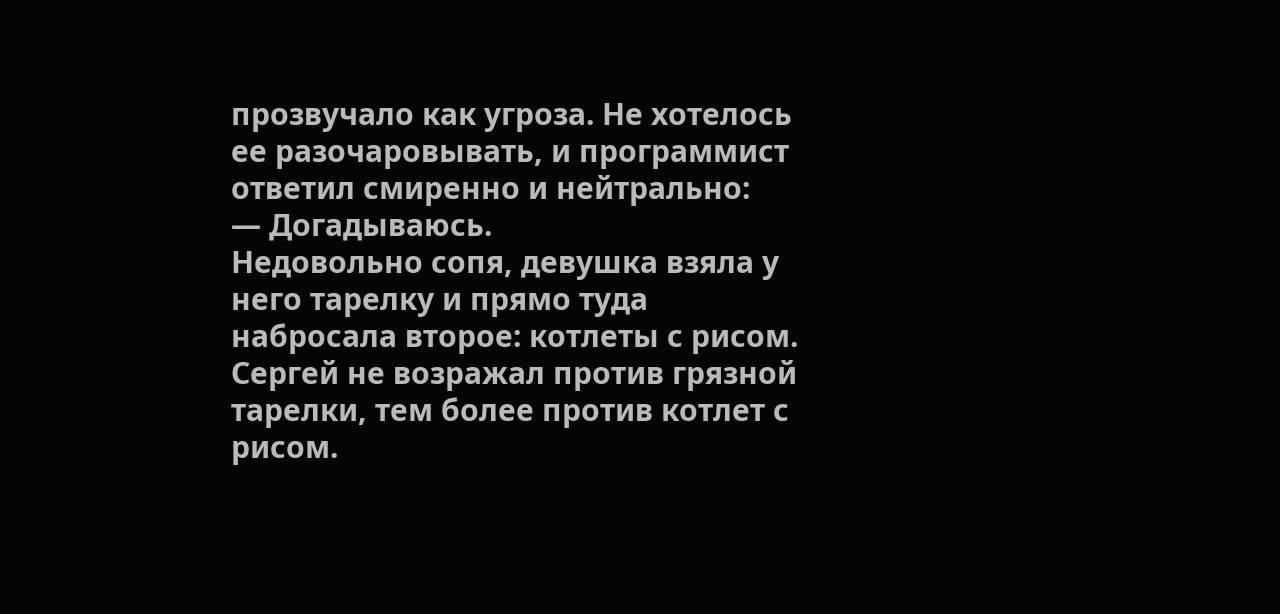прозвучало как угроза. Не хотелось ее разочаровывать, и программист ответил смиренно и нейтрально:
— Догадываюсь.
Недовольно сопя, девушка взяла у него тарелку и прямо туда набросала второе: котлеты с рисом. Сергей не возражал против грязной тарелки, тем более против котлет с рисом.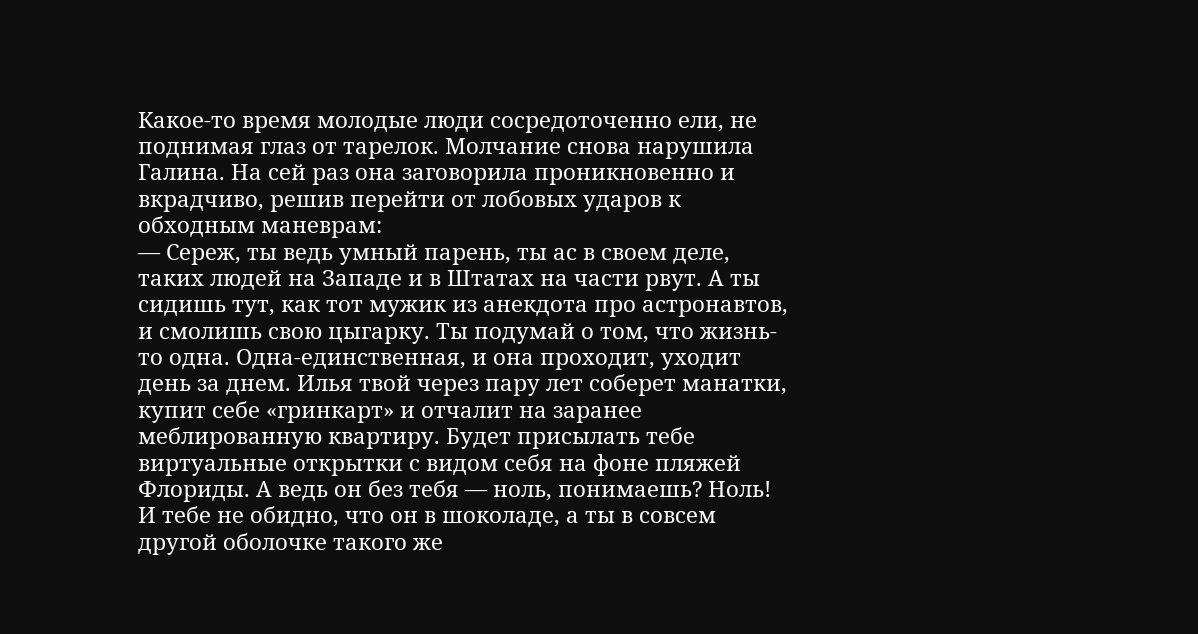Какое-то время молодые люди сосредоточенно ели, не поднимая глаз от тарелок. Молчание снова нарушила Галина. На сей раз она заговорила проникновенно и вкрадчиво, решив перейти от лобовых ударов к обходным маневрам:
— Сереж, ты ведь умный парень, ты ас в своем деле, таких людей на Западе и в Штатах на части рвут. А ты сидишь тут, как тот мужик из анекдота про астронавтов, и смолишь свою цыгарку. Ты подумай о том, что жизнь-то одна. Одна-единственная, и она проходит, уходит день за днем. Илья твой через пару лет соберет манатки, купит себе «гринкарт» и отчалит на заранее меблированную квартиру. Будет присылать тебе виртуальные открытки с видом себя на фоне пляжей Флориды. А ведь он без тебя — ноль, понимаешь? Ноль! И тебе не обидно, что он в шоколаде, а ты в совсем другой оболочке такого же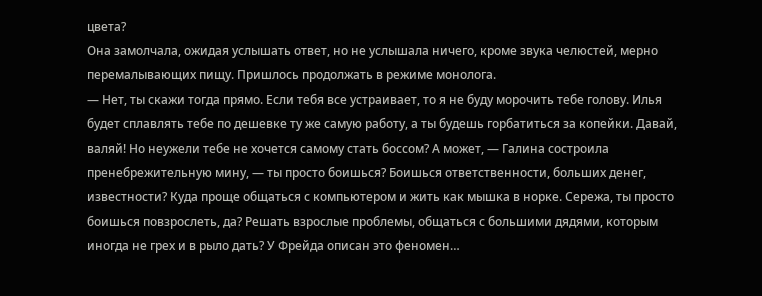цвета?
Она замолчала, ожидая услышать ответ, но не услышала ничего, кроме звука челюстей, мерно перемалывающих пищу. Пришлось продолжать в режиме монолога.
— Нет, ты скажи тогда прямо. Если тебя все устраивает, то я не буду морочить тебе голову. Илья будет сплавлять тебе по дешевке ту же самую работу, а ты будешь горбатиться за копейки. Давай, валяй! Но неужели тебе не хочется самому стать боссом? А может, — Галина состроила пренебрежительную мину, — ты просто боишься? Боишься ответственности, больших денег, известности? Куда проще общаться с компьютером и жить как мышка в норке. Сережа, ты просто боишься повзрослеть, да? Решать взрослые проблемы, общаться с большими дядями, которым иногда не грех и в рыло дать? У Фрейда описан это феномен…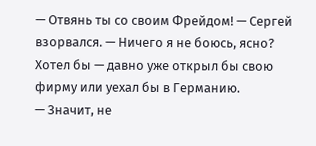— Отвянь ты со своим Фрейдом! — Сергей взорвался. — Ничего я не боюсь, ясно? Хотел бы — давно уже открыл бы свою фирму или уехал бы в Германию.
— Значит, не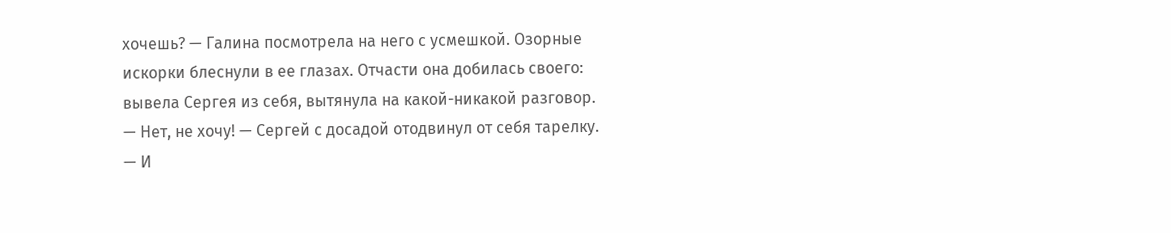хочешь? — Галина посмотрела на него с усмешкой. Озорные искорки блеснули в ее глазах. Отчасти она добилась своего: вывела Сергея из себя, вытянула на какой-никакой разговор.
— Нет, не хочу! — Сергей с досадой отодвинул от себя тарелку.
— И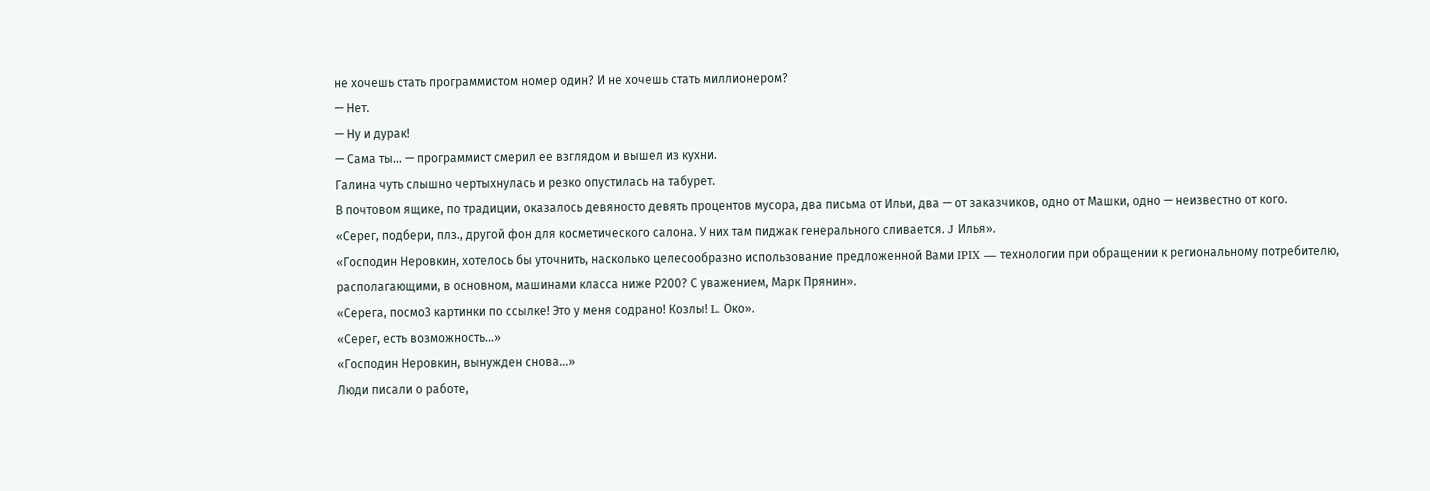не хочешь стать программистом номер один? И не хочешь стать миллионером?
— Нет.
— Ну и дурак!
— Сама ты… — программист смерил ее взглядом и вышел из кухни.
Галина чуть слышно чертыхнулась и резко опустилась на табурет.
В почтовом ящике, по традиции, оказалось девяносто девять процентов мусора, два письма от Ильи, два — от заказчиков, одно от Машки, одно — неизвестно от кого.
«Серег, подбери, плз., другой фон для косметического салона. У них там пиджак генерального сливается. J Илья».
«Господин Неровкин, хотелось бы уточнить, насколько целесообразно использование предложенной Вами IPIX — технологии при обращении к региональному потребителю, располагающими, в основном, машинами класса ниже Р200? С уважением, Марк Прянин».
«Серега, посмо3 картинки по ссылке! Это у меня содрано! Козлы! L. Око».
«Серег, есть возможность…»
«Господин Неровкин, вынужден снова…»
Люди писали о работе,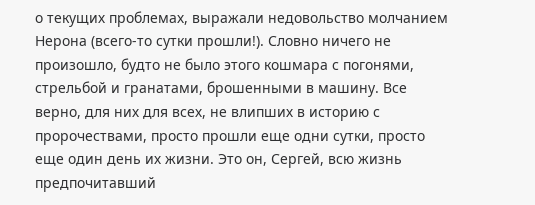о текущих проблемах, выражали недовольство молчанием Нерона (всего-то сутки прошли!). Словно ничего не произошло, будто не было этого кошмара с погонями, стрельбой и гранатами, брошенными в машину. Все верно, для них для всех, не влипших в историю с пророчествами, просто прошли еще одни сутки, просто еще один день их жизни. Это он, Сергей, всю жизнь предпочитавший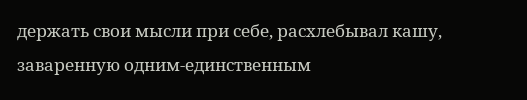держать свои мысли при себе, расхлебывал кашу, заваренную одним-единственным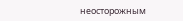неосторожным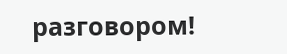разговором!